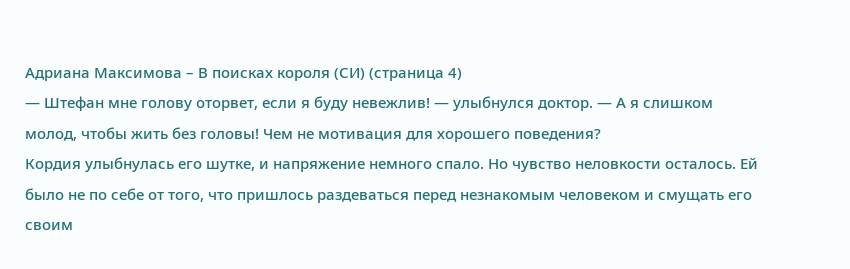Адриана Максимова – В поисках короля (СИ) (страница 4)
— Штефан мне голову оторвет, если я буду невежлив! — улыбнулся доктор. — А я слишком молод, чтобы жить без головы! Чем не мотивация для хорошего поведения?
Кордия улыбнулась его шутке, и напряжение немного спало. Но чувство неловкости осталось. Ей было не по себе от того, что пришлось раздеваться перед незнакомым человеком и смущать его своим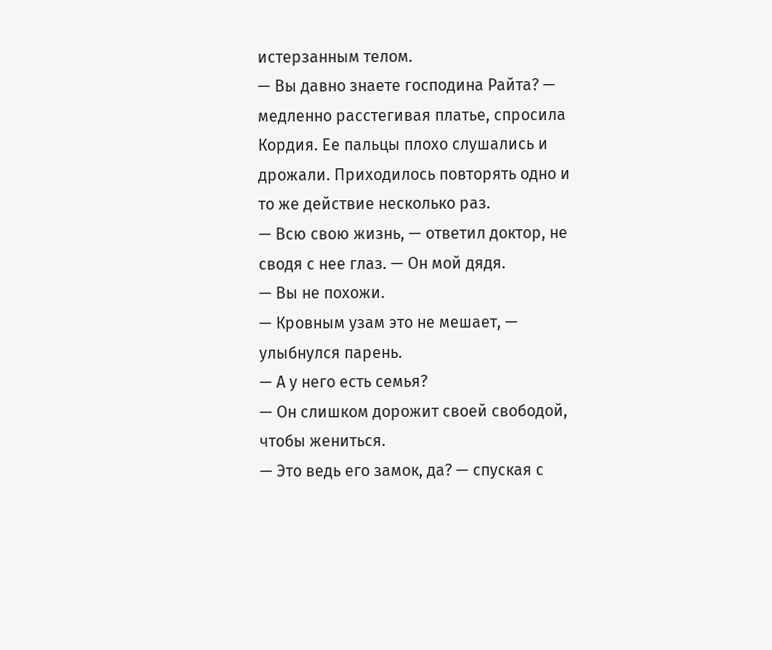истерзанным телом.
— Вы давно знаете господина Райта? — медленно расстегивая платье, спросила Кордия. Ее пальцы плохо слушались и дрожали. Приходилось повторять одно и то же действие несколько раз.
— Всю свою жизнь, — ответил доктор, не сводя с нее глаз. — Он мой дядя.
— Вы не похожи.
— Кровным узам это не мешает, — улыбнулся парень.
— А у него есть семья?
— Он слишком дорожит своей свободой, чтобы жениться.
— Это ведь его замок, да? — спуская с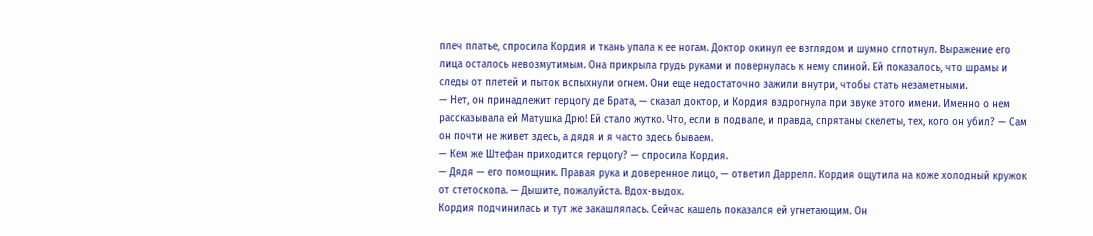плеч платье, спросила Кордия и ткань упала к ее ногам. Доктор окинул ее взглядом и шумно сглотнул. Выражение его лица осталось невозмутимым. Она прикрыла грудь руками и повернулась к нему спиной. Ей показалось, что шрамы и следы от плетей и пыток вспыхнули огнем. Они еще недостаточно зажили внутри, чтобы стать незаметными.
— Нет, он принадлежит герцогу де Брата, — сказал доктор, и Кордия вздрогнула при звуке этого имени. Именно о нем рассказывала ей Матушка Дрю! Ей стало жутко. Что, если в подвале, и правда, спрятаны скелеты, тех, кого он убил? — Сам он почти не живет здесь, а дядя и я часто здесь бываем.
— Кем же Штефан приходится герцогу? — спросила Кордия.
— Дядя — его помощник. Правая рука и доверенное лицо, — ответил Даррелл. Кордия ощутила на коже холодный кружок от стетоскопа. — Дышите, пожалуйста. Вдох-выдох.
Кордия подчинилась и тут же закашлялась. Сейчас кашель показался ей угнетающим. Он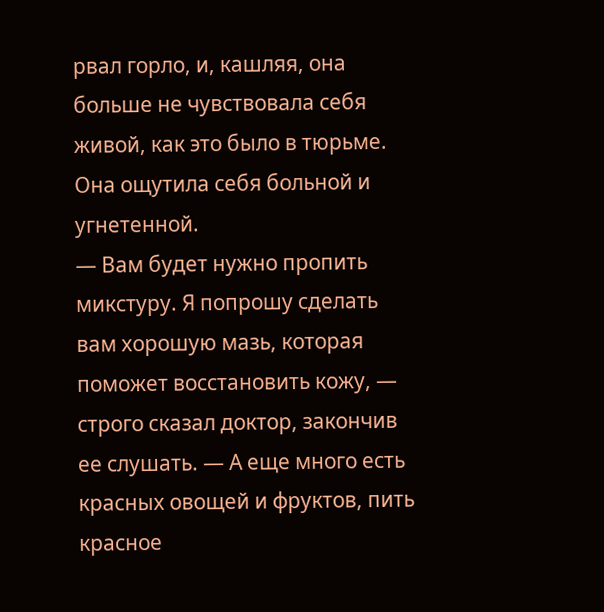рвал горло, и, кашляя, она больше не чувствовала себя живой, как это было в тюрьме. Она ощутила себя больной и угнетенной.
— Вам будет нужно пропить микстуру. Я попрошу сделать вам хорошую мазь, которая поможет восстановить кожу, — строго сказал доктор, закончив ее слушать. — А еще много есть красных овощей и фруктов, пить красное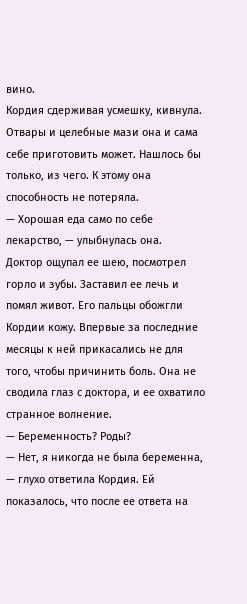вино.
Кордия сдерживая усмешку, кивнула. Отвары и целебные мази она и сама себе приготовить может. Нашлось бы только, из чего. К этому она способность не потеряла.
— Хорошая еда само по себе лекарство, — улыбнулась она.
Доктор ощупал ее шею, посмотрел горло и зубы. Заставил ее лечь и помял живот. Его пальцы обожгли Кордии кожу. Впервые за последние месяцы к ней прикасались не для того, чтобы причинить боль. Она не сводила глаз с доктора, и ее охватило странное волнение.
— Беременность? Роды?
— Нет, я никогда не была беременна, — глухо ответила Кордия. Ей показалось, что после ее ответа на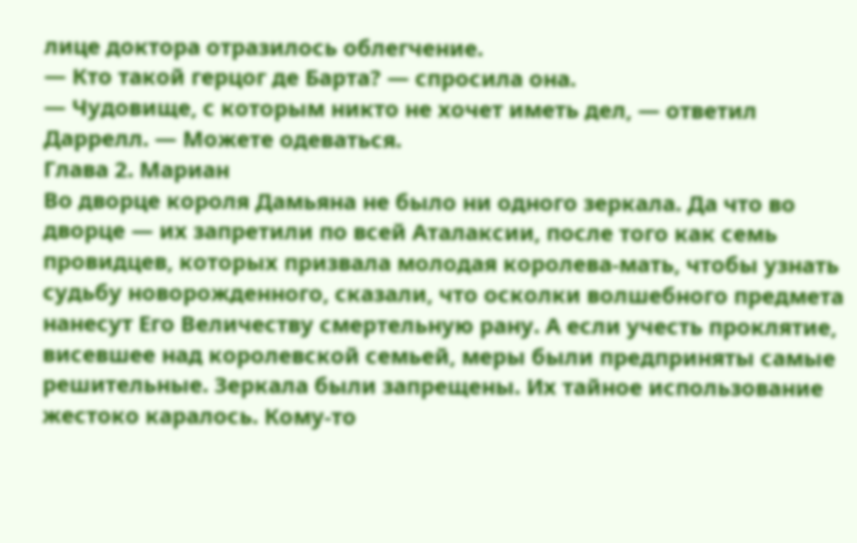лице доктора отразилось облегчение.
— Кто такой герцог де Барта? — спросила она.
— Чудовище, с которым никто не хочет иметь дел, — ответил Даррелл. — Можете одеваться.
Глава 2. Мариан
Во дворце короля Дамьяна не было ни одного зеркала. Да что во дворце — их запретили по всей Аталаксии, после того как семь провидцев, которых призвала молодая королева-мать, чтобы узнать судьбу новорожденного, сказали, что осколки волшебного предмета нанесут Его Величеству смертельную рану. А если учесть проклятие, висевшее над королевской семьей, меры были предприняты самые решительные. Зеркала были запрещены. Их тайное использование жестоко каралось. Кому-то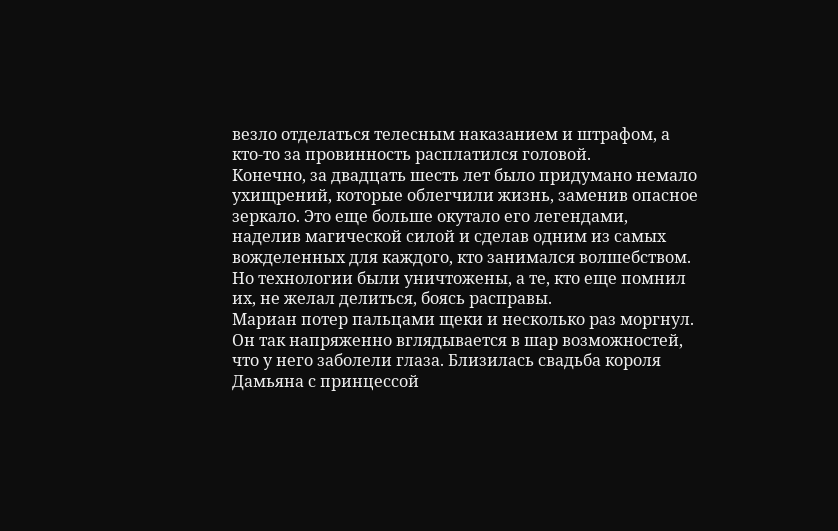везло отделаться телесным наказанием и штрафом, а кто-то за провинность расплатился головой.
Конечно, за двадцать шесть лет было придумано немало ухищрений, которые облегчили жизнь, заменив опасное зеркало. Это еще больше окутало его легендами, наделив магической силой и сделав одним из самых вожделенных для каждого, кто занимался волшебством. Но технологии были уничтожены, а те, кто еще помнил их, не желал делиться, боясь расправы.
Мариан потер пальцами щеки и несколько раз моргнул. Он так напряженно вглядывается в шар возможностей, что у него заболели глаза. Близилась свадьба короля Дамьяна с принцессой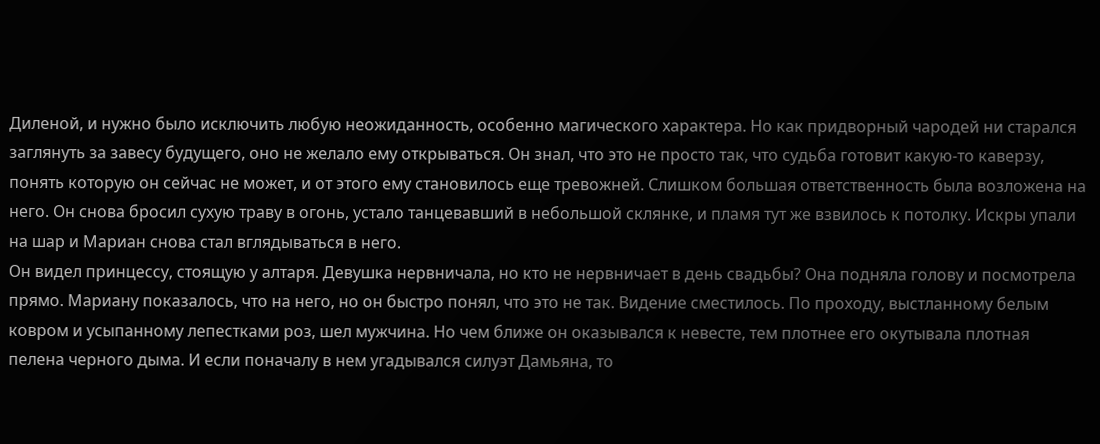Диленой, и нужно было исключить любую неожиданность, особенно магического характера. Но как придворный чародей ни старался заглянуть за завесу будущего, оно не желало ему открываться. Он знал, что это не просто так, что судьба готовит какую-то каверзу, понять которую он сейчас не может, и от этого ему становилось еще тревожней. Слишком большая ответственность была возложена на него. Он снова бросил сухую траву в огонь, устало танцевавший в небольшой склянке, и пламя тут же взвилось к потолку. Искры упали на шар и Мариан снова стал вглядываться в него.
Он видел принцессу, стоящую у алтаря. Девушка нервничала, но кто не нервничает в день свадьбы? Она подняла голову и посмотрела прямо. Мариану показалось, что на него, но он быстро понял, что это не так. Видение сместилось. По проходу, выстланному белым ковром и усыпанному лепестками роз, шел мужчина. Но чем ближе он оказывался к невесте, тем плотнее его окутывала плотная пелена черного дыма. И если поначалу в нем угадывался силуэт Дамьяна, то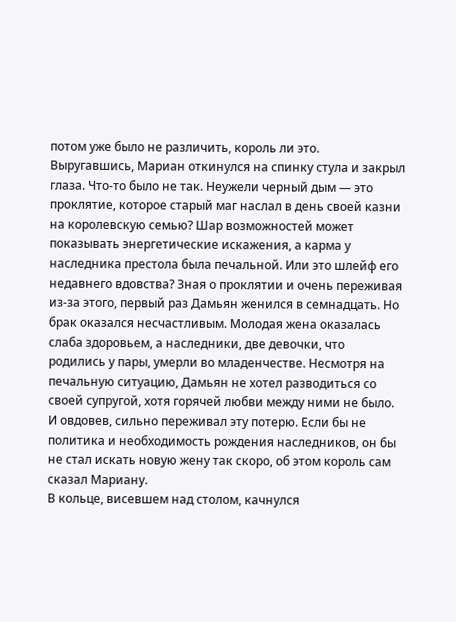потом уже было не различить, король ли это.
Выругавшись, Мариан откинулся на спинку стула и закрыл глаза. Что-то было не так. Неужели черный дым — это проклятие, которое старый маг наслал в день своей казни на королевскую семью? Шар возможностей может показывать энергетические искажения, а карма у наследника престола была печальной. Или это шлейф его недавнего вдовства? Зная о проклятии и очень переживая из-за этого, первый раз Дамьян женился в семнадцать. Но брак оказался несчастливым. Молодая жена оказалась слаба здоровьем, а наследники, две девочки, что родились у пары, умерли во младенчестве. Несмотря на печальную ситуацию, Дамьян не хотел разводиться со своей супругой, хотя горячей любви между ними не было. И овдовев, сильно переживал эту потерю. Если бы не политика и необходимость рождения наследников, он бы не стал искать новую жену так скоро, об этом король сам сказал Мариану.
В кольце, висевшем над столом, качнулся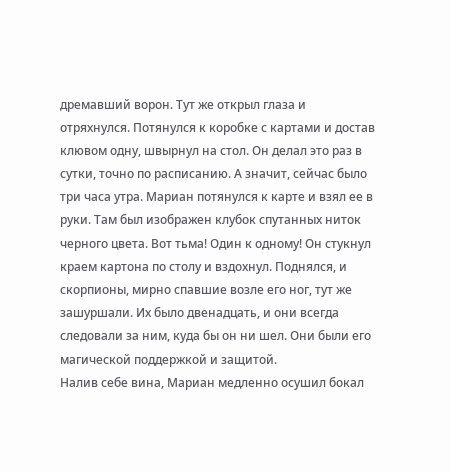дремавший ворон. Тут же открыл глаза и отряхнулся. Потянулся к коробке с картами и достав клювом одну, швырнул на стол. Он делал это раз в сутки, точно по расписанию. А значит, сейчас было три часа утра. Мариан потянулся к карте и взял ее в руки. Там был изображен клубок спутанных ниток черного цвета. Вот тьма! Один к одному! Он стукнул краем картона по столу и вздохнул. Поднялся, и скорпионы, мирно спавшие возле его ног, тут же зашуршали. Их было двенадцать, и они всегда следовали за ним, куда бы он ни шел. Они были его магической поддержкой и защитой.
Налив себе вина, Мариан медленно осушил бокал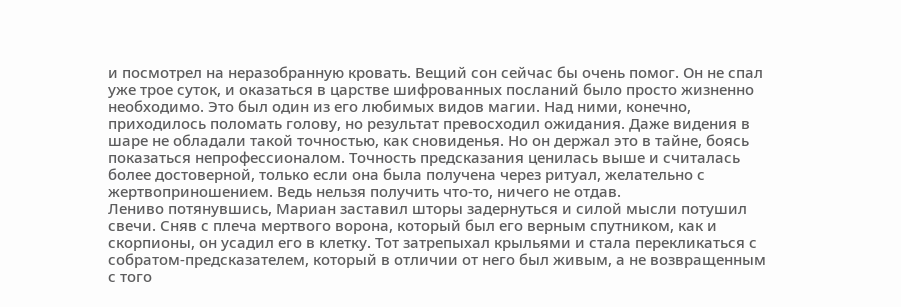и посмотрел на неразобранную кровать. Вещий сон сейчас бы очень помог. Он не спал уже трое суток, и оказаться в царстве шифрованных посланий было просто жизненно необходимо. Это был один из его любимых видов магии. Над ними, конечно, приходилось поломать голову, но результат превосходил ожидания. Даже видения в шаре не обладали такой точностью, как сновиденья. Но он держал это в тайне, боясь показаться непрофессионалом. Точность предсказания ценилась выше и считалась более достоверной, только если она была получена через ритуал, желательно с жертвоприношением. Ведь нельзя получить что-то, ничего не отдав.
Лениво потянувшись, Мариан заставил шторы задернуться и силой мысли потушил свечи. Сняв с плеча мертвого ворона, который был его верным спутником, как и скорпионы, он усадил его в клетку. Тот затрепыхал крыльями и стала перекликаться с собратом-предсказателем, который в отличии от него был живым, а не возвращенным с того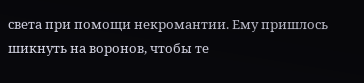света при помощи некромантии. Ему пришлось шикнуть на воронов, чтобы те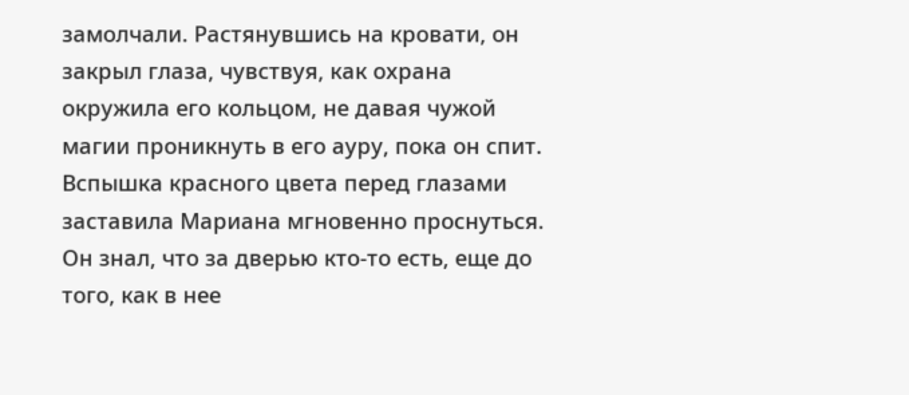замолчали. Растянувшись на кровати, он закрыл глаза, чувствуя, как охрана окружила его кольцом, не давая чужой магии проникнуть в его ауру, пока он спит.
Вспышка красного цвета перед глазами заставила Мариана мгновенно проснуться. Он знал, что за дверью кто-то есть, еще до того, как в нее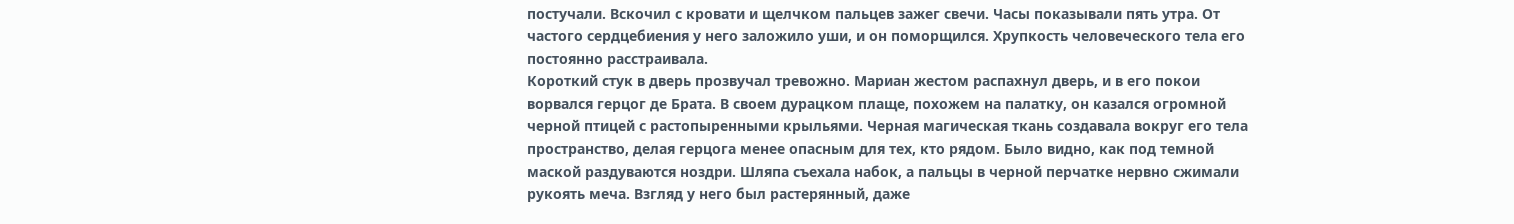постучали. Вскочил с кровати и щелчком пальцев зажег свечи. Часы показывали пять утра. От частого сердцебиения у него заложило уши, и он поморщился. Хрупкость человеческого тела его постоянно расстраивала.
Короткий стук в дверь прозвучал тревожно. Мариан жестом распахнул дверь, и в его покои ворвался герцог де Брата. В своем дурацком плаще, похожем на палатку, он казался огромной черной птицей с растопыренными крыльями. Черная магическая ткань создавала вокруг его тела пространство, делая герцога менее опасным для тех, кто рядом. Было видно, как под темной маской раздуваются ноздри. Шляпа съехала набок, а пальцы в черной перчатке нервно сжимали рукоять меча. Взгляд у него был растерянный, даже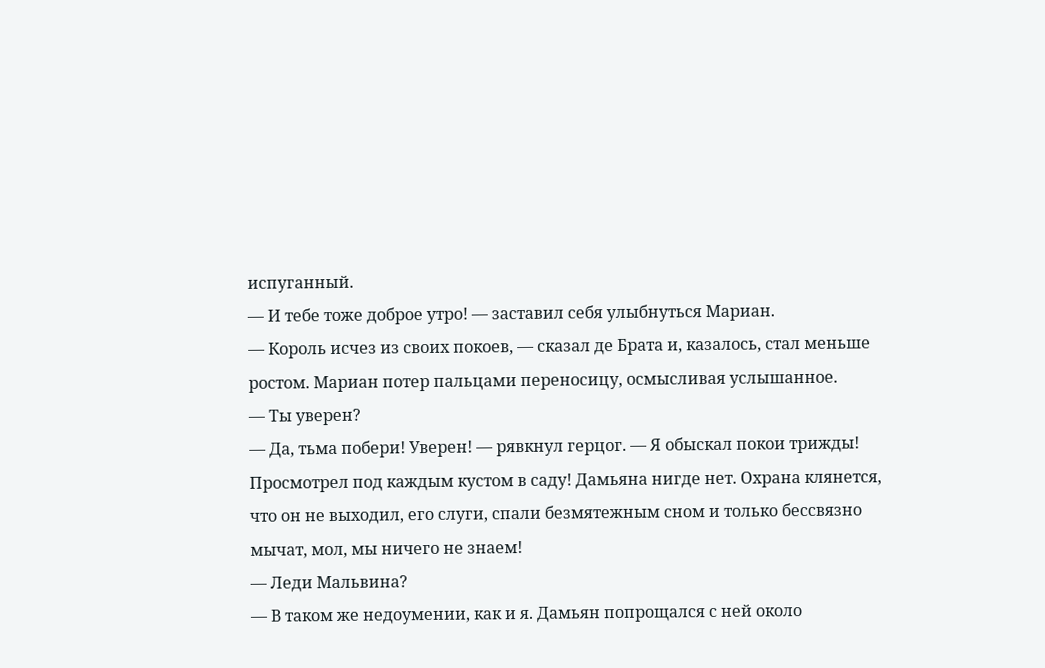испуганный.
— И тебе тоже доброе утро! — заставил себя улыбнуться Мариан.
— Король исчез из своих покоев, — сказал де Брата и, казалось, стал меньше ростом. Мариан потер пальцами переносицу, осмысливая услышанное.
— Ты уверен?
— Да, тьма побери! Уверен! — рявкнул герцог. — Я обыскал покои трижды! Просмотрел под каждым кустом в саду! Дамьяна нигде нет. Охрана клянется, что он не выходил, его слуги, спали безмятежным сном и только бессвязно мычат, мол, мы ничего не знаем!
— Леди Мальвина?
— В таком же недоумении, как и я. Дамьян попрощался с ней около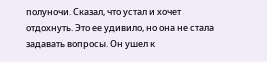полуночи. Сказал, что устал и хочет отдохнуть. Это ее удивило, но она не стала задавать вопросы. Он ушел к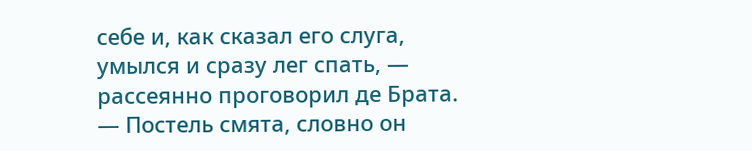себе и, как сказал его слуга, умылся и сразу лег спать, — рассеянно проговорил де Брата. — Постель смята, словно он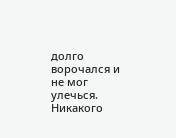долго ворочался и не мог улечься. Никакого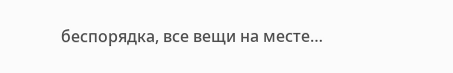беспорядка, все вещи на месте…